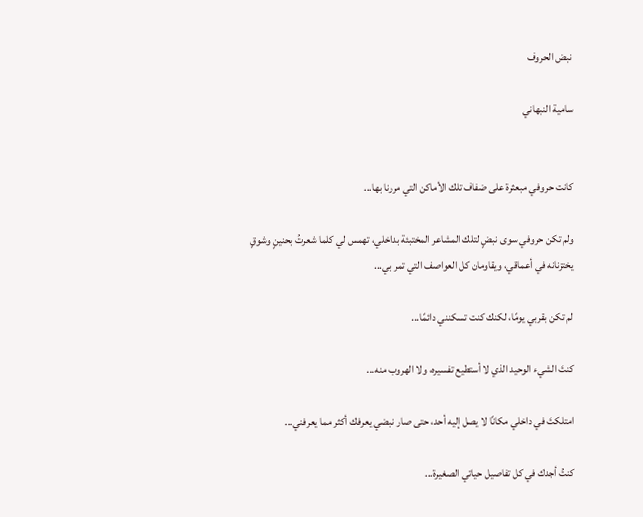نبض الحروف

سامية النبهاني


كانت حروفي مبعثرة على ضفاف تلك الأماكن التي مررنا بها...

ولم تكن حروفي سوى نبضٍ لتلك المشاعر المختبئة بداخلي، تهمس لي كلما شعرتُ بحنينٍ وشوقٍ يختزنانه في أعماقي، ويقاومان كل العواصف التي تمر بي...

لم تكن بقربي يومًا، لكنك كنت تسكنني دائمًا...

كنتَ الشيء الوحيد الذي لا أستطيع تفسيره، ولا الهروب منه...

امتلكتَ في داخلي مكانًا لا يصل إليه أحد، حتى صار نبضي يعرفك أكثر مما يعرفني...

كنتُ أجدك في كل تفاصيل حياتي الصغيرة...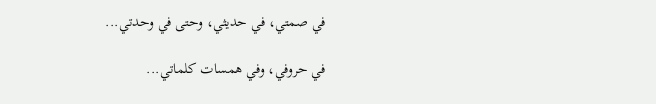في صمتي، في حديثي، وحتى في وحدتي...

في حروفي، وفي همسات كلماتي...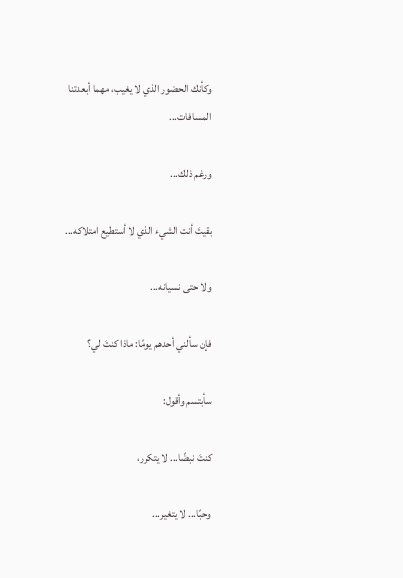وكأنك الحضور الذي لا يغيب، مهما أبعدتنا المسافات...

ورغم ذلك...

بقيتَ أنت الشيء الذي لا أستطيع امتلاكه...

ولا حتى نسيانه...

فإن سألني أحدهم يومًا: ماذا كنتَ لي؟

سأبتسم وأقول:

كنتَ نبضًا... لا يتكرر،

وحبًا... لا يتغير...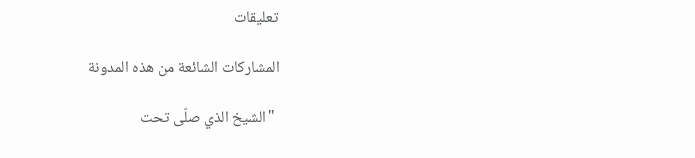تعليقات

المشاركات الشائعة من هذه المدونة

 "الشيخ الذي صلّى تحت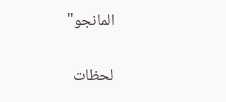المانجو"

لحظات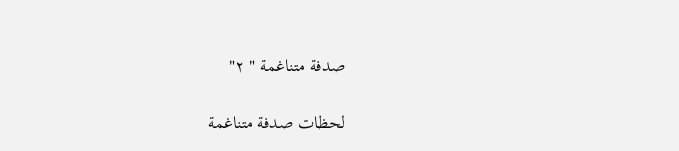صدفة متناغمة " ٢"

لحظات صدفة متناغمة